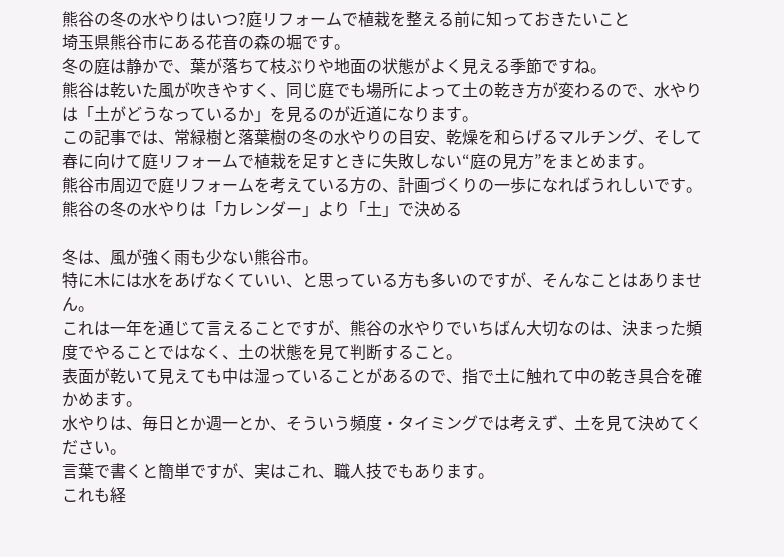熊谷の冬の水やりはいつ?庭リフォームで植栽を整える前に知っておきたいこと
埼玉県熊谷市にある花音の森の堀です。
冬の庭は静かで、葉が落ちて枝ぶりや地面の状態がよく見える季節ですね。
熊谷は乾いた風が吹きやすく、同じ庭でも場所によって土の乾き方が変わるので、水やりは「土がどうなっているか」を見るのが近道になります。
この記事では、常緑樹と落葉樹の冬の水やりの目安、乾燥を和らげるマルチング、そして春に向けて庭リフォームで植栽を足すときに失敗しない“庭の見方”をまとめます。
熊谷市周辺で庭リフォームを考えている方の、計画づくりの一歩になればうれしいです。
熊谷の冬の水やりは「カレンダー」より「土」で決める

冬は、風が強く雨も少ない熊谷市。
特に木には水をあげなくていい、と思っている方も多いのですが、そんなことはありません。
これは一年を通じて言えることですが、熊谷の水やりでいちばん大切なのは、決まった頻度でやることではなく、土の状態を見て判断すること。
表面が乾いて見えても中は湿っていることがあるので、指で土に触れて中の乾き具合を確かめます。
水やりは、毎日とか週一とか、そういう頻度・タイミングでは考えず、土を見て決めてください。
言葉で書くと簡単ですが、実はこれ、職人技でもあります。
これも経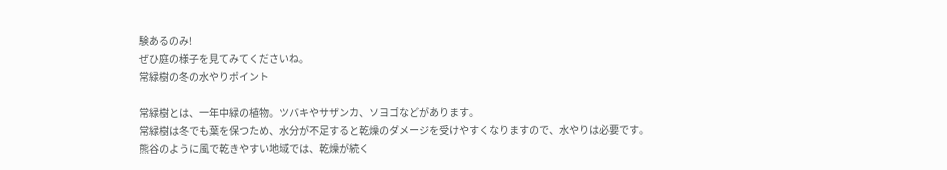験あるのみ!
ぜひ庭の様子を見てみてくださいね。
常緑樹の冬の水やりポイント

常緑樹とは、一年中緑の植物。ツバキやサザンカ、ソヨゴなどがあります。
常緑樹は冬でも葉を保つため、水分が不足すると乾燥のダメージを受けやすくなりますので、水やりは必要です。
熊谷のように風で乾きやすい地域では、乾燥が続く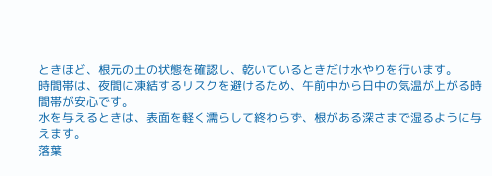ときほど、根元の土の状態を確認し、乾いているときだけ水やりを行います。
時間帯は、夜間に凍結するリスクを避けるため、午前中から日中の気温が上がる時間帯が安心です。
水を与えるときは、表面を軽く濡らして終わらず、根がある深さまで湿るように与えます。
落葉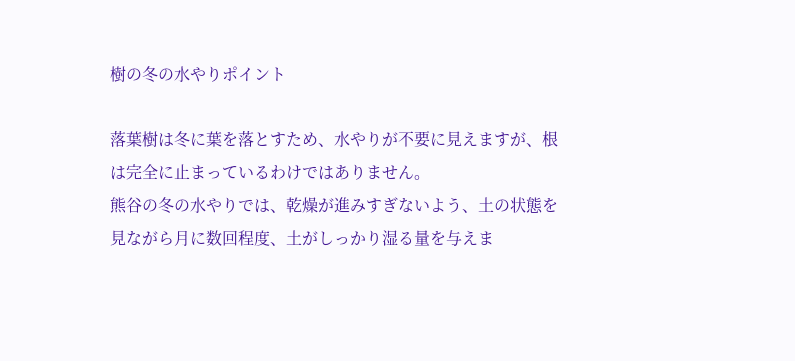樹の冬の水やりポイント

落葉樹は冬に葉を落とすため、水やりが不要に見えますが、根は完全に止まっているわけではありません。
熊谷の冬の水やりでは、乾燥が進みすぎないよう、土の状態を見ながら月に数回程度、土がしっかり湿る量を与えま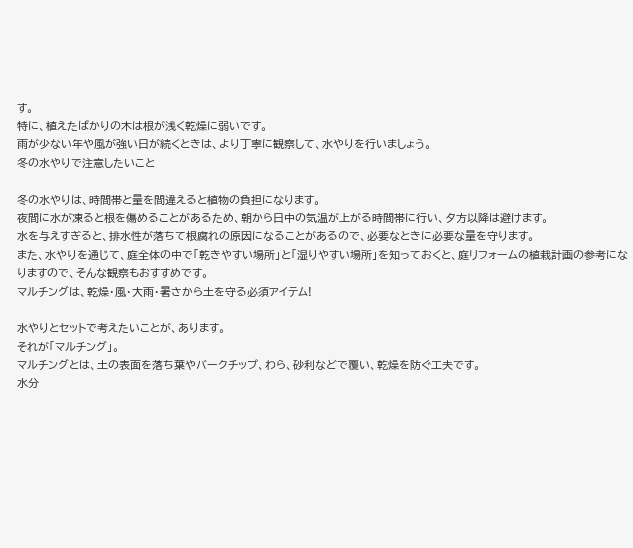す。
特に、植えたばかりの木は根が浅く乾燥に弱いです。
雨が少ない年や風が強い日が続くときは、より丁寧に観察して、水やりを行いましょう。
冬の水やりで注意したいこと

冬の水やりは、時間帯と量を間違えると植物の負担になります。
夜間に水が凍ると根を傷めることがあるため、朝から日中の気温が上がる時間帯に行い、夕方以降は避けます。
水を与えすぎると、排水性が落ちて根腐れの原因になることがあるので、必要なときに必要な量を守ります。
また、水やりを通じて、庭全体の中で「乾きやすい場所」と「湿りやすい場所」を知っておくと、庭リフォームの植栽計画の参考になりますので、そんな観察もおすすめです。
マルチングは、乾燥・風・大雨・暑さから土を守る必須アイテム!

水やりとセットで考えたいことが、あります。
それが「マルチング」。
マルチングとは、土の表面を落ち葉やバークチップ、わら、砂利などで覆い、乾燥を防ぐ工夫です。
水分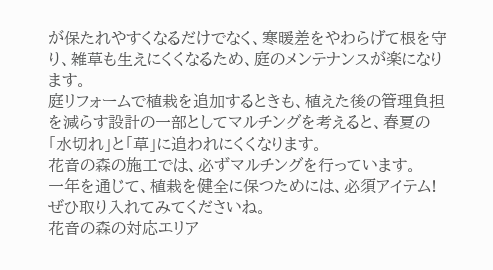が保たれやすくなるだけでなく、寒暖差をやわらげて根を守り、雑草も生えにくくなるため、庭のメンテナンスが楽になります。
庭リフォームで植栽を追加するときも、植えた後の管理負担を減らす設計の一部としてマルチングを考えると、春夏の「水切れ」と「草」に追われにくくなります。
花音の森の施工では、必ずマルチングを行っています。
一年を通じて、植栽を健全に保つためには、必須アイテム!
ぜひ取り入れてみてくださいね。
花音の森の対応エリア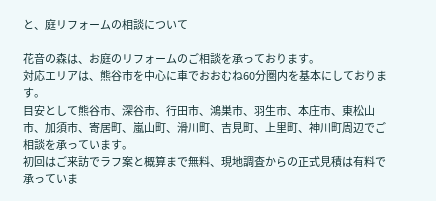と、庭リフォームの相談について

花音の森は、お庭のリフォームのご相談を承っております。
対応エリアは、熊谷市を中心に車でおおむね60分圏内を基本にしております。
目安として熊谷市、深谷市、行田市、鴻巣市、羽生市、本庄市、東松山市、加須市、寄居町、嵐山町、滑川町、吉見町、上里町、神川町周辺でご相談を承っています。
初回はご来訪でラフ案と概算まで無料、現地調査からの正式見積は有料で承っていま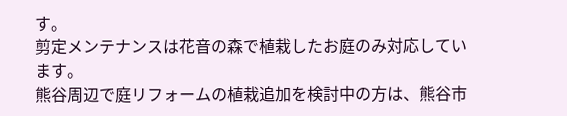す。
剪定メンテナンスは花音の森で植栽したお庭のみ対応しています。
熊谷周辺で庭リフォームの植栽追加を検討中の方は、熊谷市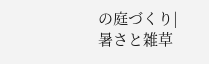の庭づくり|暑さと雑草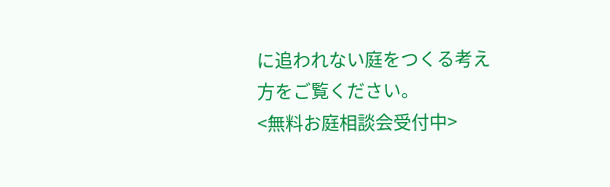に追われない庭をつくる考え方をご覧ください。
<無料お庭相談会受付中>